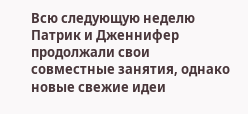Всю следующую неделю Патрик и Дженнифер продолжали свои совместные занятия, однако новые свежие идеи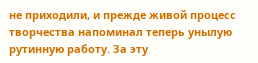не приходили, и прежде живой процесс творчества напоминал теперь унылую рутинную работу. За эту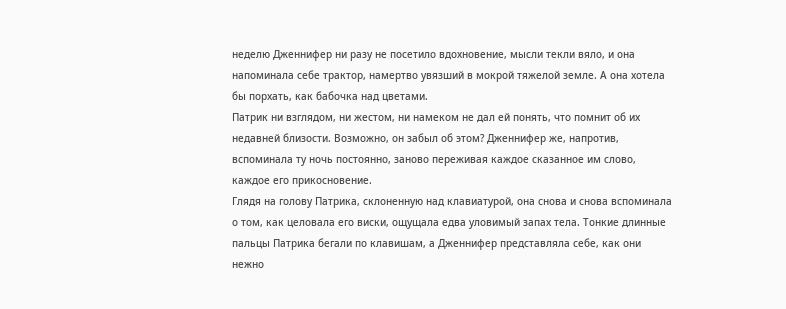неделю Дженнифер ни разу не посетило вдохновение, мысли текли вяло, и она напоминала себе трактор, намертво увязший в мокрой тяжелой земле. А она хотела бы порхать, как бабочка над цветами.
Патрик ни взглядом, ни жестом, ни намеком не дал ей понять, что помнит об их недавней близости. Возможно, он забыл об этом? Дженнифер же, напротив, вспоминала ту ночь постоянно, заново переживая каждое сказанное им слово, каждое его прикосновение.
Глядя на голову Патрика, склоненную над клавиатурой, она снова и снова вспоминала о том, как целовала его виски, ощущала едва уловимый запах тела. Тонкие длинные пальцы Патрика бегали по клавишам, а Дженнифер представляла себе, как они нежно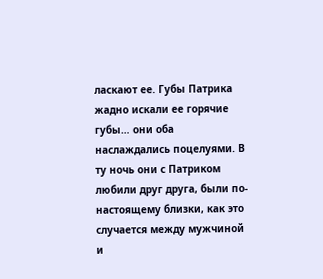ласкают ее. Губы Патрика жадно искали ее горячие губы… они оба наслаждались поцелуями. В ту ночь они с Патриком любили друг друга, были по-настоящему близки, как это случается между мужчиной и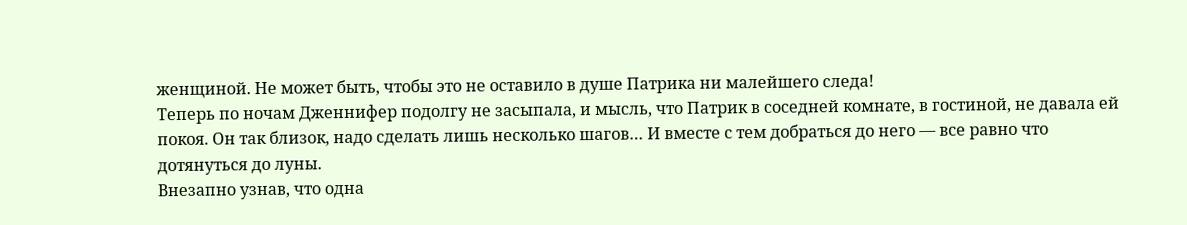женщиной. Не может быть, чтобы это не оставило в душе Патрика ни малейшего следа!
Теперь по ночам Дженнифер подолгу не засыпала, и мысль, что Патрик в соседней комнате, в гостиной, не давала ей покоя. Он так близок, надо сделать лишь несколько шагов… И вместе с тем добраться до него — все равно что дотянуться до луны.
Внезапно узнав, что одна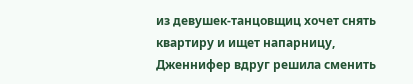из девушек-танцовщиц хочет снять квартиру и ищет напарницу, Дженнифер вдруг решила сменить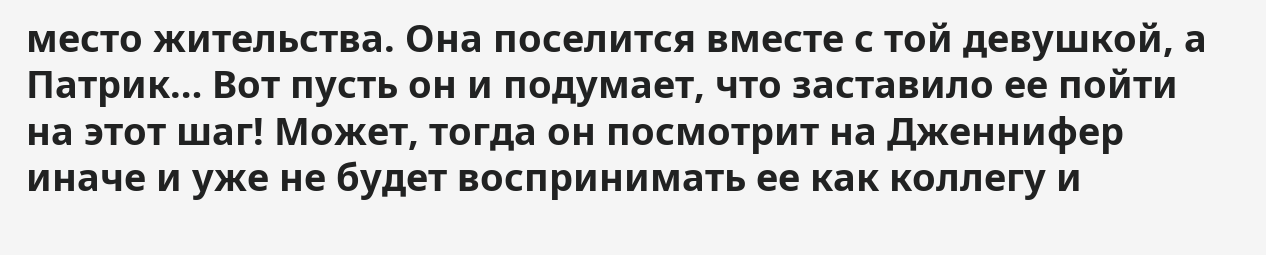место жительства. Она поселится вместе с той девушкой, а Патрик… Вот пусть он и подумает, что заставило ее пойти на этот шаг! Может, тогда он посмотрит на Дженнифер иначе и уже не будет воспринимать ее как коллегу и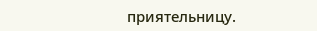приятельницу.